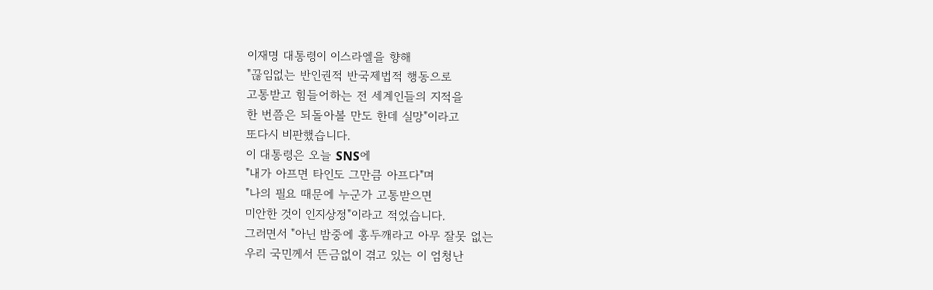이재명 대통령이 이스라엘을 향해
"끊임없는 반인권적 반국제법적 행동으로
고통받고 힘들어하는 전 세계인들의 지적을
한 번쯤은 되돌아볼 만도 한데 실망"이라고
또다시 비판했습니다.
이 대통령은 오늘 SNS에
"내가 아프면 타인도 그만큼 아프다"며
"나의 필요 때문에 누군가 고통받으면
미안한 것이 인지상정"이라고 적었습니다.
그러면서 "아닌 밤중에 홍두깨라고 아무 잘못 없는
우리 국민께서 뜬금없이 겪고 있는 이 엄청난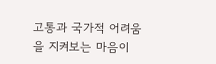고통과 국가적 어려움을 지켜보는 마음이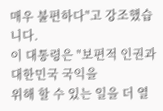매우 불편하다"고 강조했습니다.
이 대통령은 "보편적 인권과 대한민국 국익을
위해 할 수 있는 일을 더 열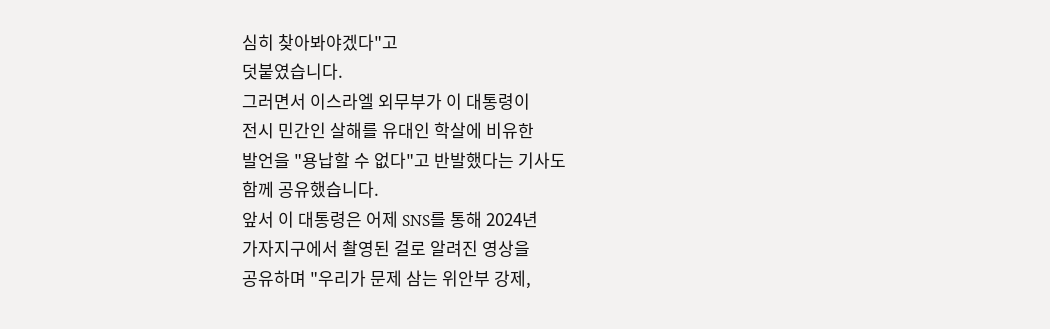심히 찾아봐야겠다"고
덧붙였습니다.
그러면서 이스라엘 외무부가 이 대통령이
전시 민간인 살해를 유대인 학살에 비유한
발언을 "용납할 수 없다"고 반발했다는 기사도
함께 공유했습니다.
앞서 이 대통령은 어제 SNS를 통해 2024년
가자지구에서 촬영된 걸로 알려진 영상을
공유하며 "우리가 문제 삼는 위안부 강제,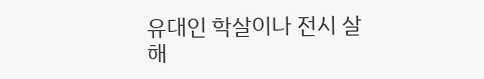유대인 학살이나 전시 살해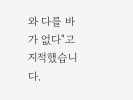와 다를 바가 없다"고
지적했습니다.